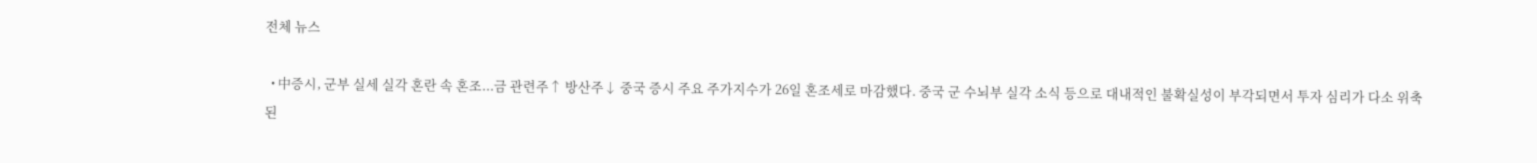전체 뉴스

  • 中증시, 군부 실세 실각 혼란 속 혼조...금 관련주↑ 방산주↓ 중국 증시 주요 주가지수가 26일 혼조세로 마감했다. 중국 군 수뇌부 실각 소식 등으로 대내적인 불확실성이 부각되면서 투자 심리가 다소 위축된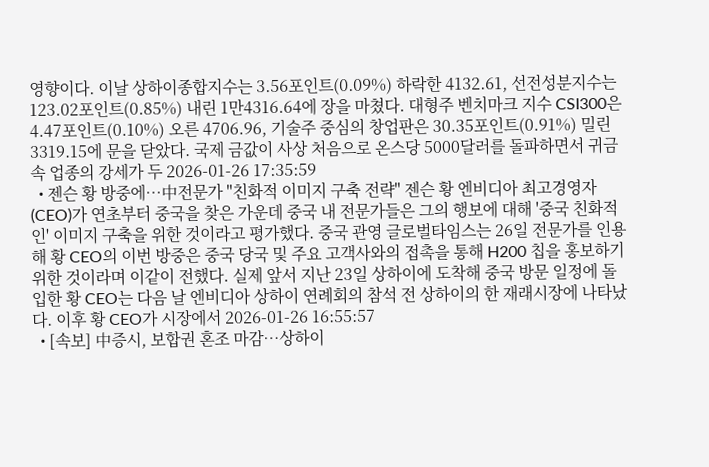영향이다. 이날 상하이종합지수는 3.56포인트(0.09%) 하락한 4132.61, 선전성분지수는 123.02포인트(0.85%) 내린 1만4316.64에 장을 마쳤다. 대형주 벤치마크 지수 CSI300은 4.47포인트(0.10%) 오른 4706.96, 기술주 중심의 창업판은 30.35포인트(0.91%) 밀린 3319.15에 문을 닫았다. 국제 금값이 사상 처음으로 온스당 5000달러를 돌파하면서 귀금속 업종의 강세가 두 2026-01-26 17:35:59
  • 젠슨 황 방중에…中전문가 "친화적 이미지 구축 전략" 젠슨 황 엔비디아 최고경영자(CEO)가 연초부터 중국을 찾은 가운데 중국 내 전문가들은 그의 행보에 대해 '중국 친화적인' 이미지 구축을 위한 것이라고 평가했다. 중국 관영 글로벌타임스는 26일 전문가를 인용해 황 CEO의 이번 방중은 중국 당국 및 주요 고객사와의 접촉을 통해 H200 칩을 홍보하기 위한 것이라며 이같이 전했다. 실제 앞서 지난 23일 상하이에 도착해 중국 방문 일정에 돌입한 황 CEO는 다음 날 엔비디아 상하이 연례회의 참석 전 상하이의 한 재래시장에 나타났다. 이후 황 CEO가 시장에서 2026-01-26 16:55:57
  • [속보] 中증시, 보합권 혼조 마감…상하이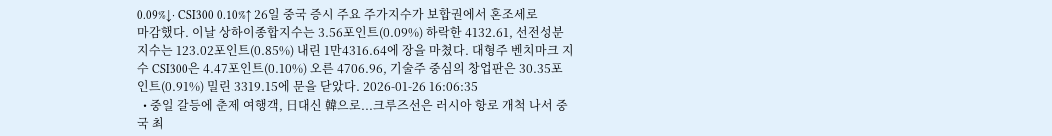0.09%↓· CSI300 0.10%↑ 26일 중국 증시 주요 주가지수가 보합권에서 혼조세로 마감했다. 이날 상하이종합지수는 3.56포인트(0.09%) 하락한 4132.61, 선전성분지수는 123.02포인트(0.85%) 내린 1만4316.64에 장을 마쳤다. 대형주 벤치마크 지수 CSI300은 4.47포인트(0.10%) 오른 4706.96, 기술주 중심의 창업판은 30.35포인트(0.91%) 밀린 3319.15에 문을 닫았다. 2026-01-26 16:06:35
  • 중일 갈등에 춘제 여행객, 日대신 韓으로...크루즈선은 러시아 항로 개척 나서 중국 최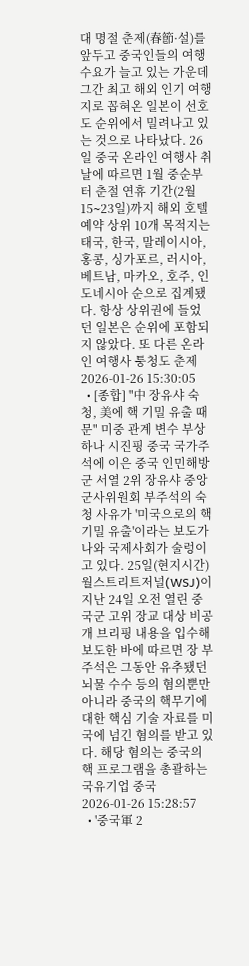대 명절 춘제(春節·설)를 앞두고 중국인들의 여행 수요가 늘고 있는 가운데 그간 최고 해외 인기 여행지로 꼽혀온 일본이 선호도 순위에서 밀려나고 있는 것으로 나타났다. 26일 중국 온라인 여행사 취날에 따르면 1월 중순부터 춘절 연휴 기간(2월 15∼23일)까지 해외 호텔 예약 상위 10개 목적지는 태국, 한국, 말레이시아, 홍콩, 싱가포르, 러시아, 베트남, 마카오, 호주, 인도네시아 순으로 집계됐다. 항상 상위권에 들었던 일본은 순위에 포함되지 않았다. 또 다른 온라인 여행사 퉁청도 춘제 2026-01-26 15:30:05
  • [종합] "中 장유샤 숙청, 美에 핵 기밀 유출 때문" 미중 관계 변수 부상하나 시진핑 중국 국가주석에 이은 중국 인민해방군 서열 2위 장유샤 중앙군사위원회 부주석의 숙청 사유가 '미국으로의 핵 기밀 유출'이라는 보도가 나와 국제사회가 술렁이고 있다. 25일(현지시간) 월스트리트저널(WSJ)이 지난 24일 오전 열린 중국군 고위 장교 대상 비공개 브리핑 내용을 입수해 보도한 바에 따르면 장 부주석은 그동안 유추됐던 뇌물 수수 등의 혐의뿐만 아니라 중국의 핵무기에 대한 핵심 기술 자료를 미국에 넘긴 혐의를 받고 있다. 해당 혐의는 중국의 핵 프로그램을 총괄하는 국유기업 중국 2026-01-26 15:28:57
  • '중국軍 2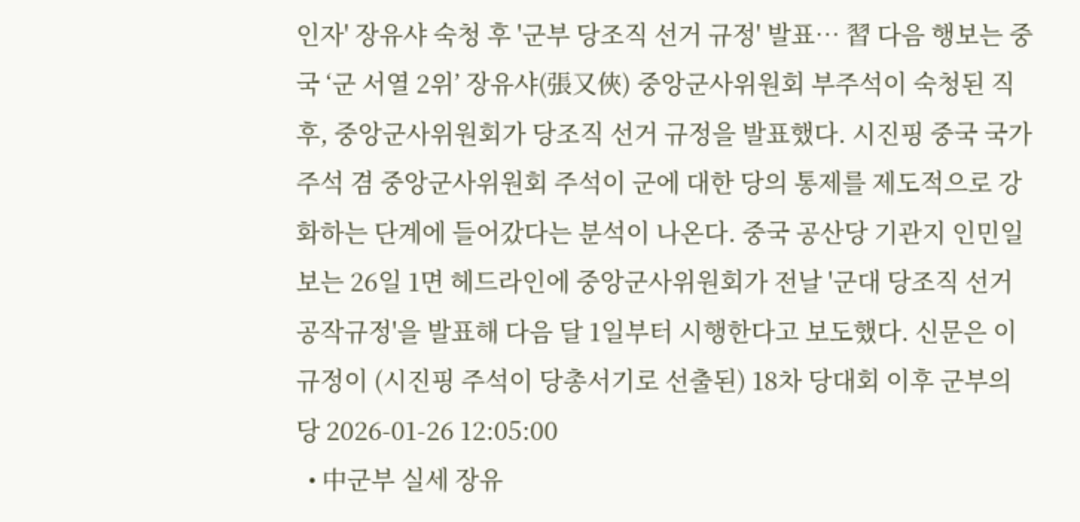인자' 장유샤 숙청 후 '군부 당조직 선거 규정' 발표… 習 다음 행보는 중국 ‘군 서열 2위’ 장유샤(張又俠) 중앙군사위원회 부주석이 숙청된 직후, 중앙군사위원회가 당조직 선거 규정을 발표했다. 시진핑 중국 국가주석 겸 중앙군사위원회 주석이 군에 대한 당의 통제를 제도적으로 강화하는 단계에 들어갔다는 분석이 나온다. 중국 공산당 기관지 인민일보는 26일 1면 헤드라인에 중앙군사위원회가 전날 '군대 당조직 선거 공작규정'을 발표해 다음 달 1일부터 시행한다고 보도했다. 신문은 이 규정이 (시진핑 주석이 당총서기로 선출된) 18차 당대회 이후 군부의 당 2026-01-26 12:05:00
  • 中군부 실세 장유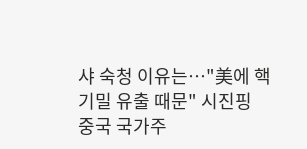샤 숙청 이유는…"美에 핵 기밀 유출 때문" 시진핑 중국 국가주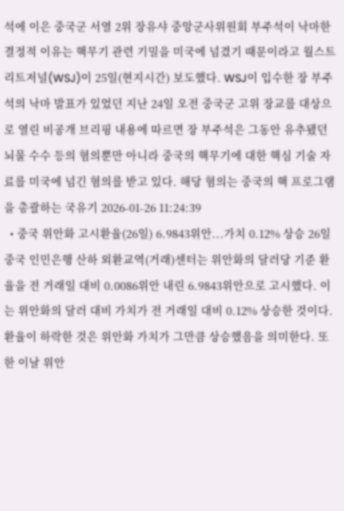석에 이은 중국군 서열 2위 장유샤 중앙군사위원회 부주석이 낙마한 결정적 이유는 핵무기 관련 기밀을 미국에 넘겼기 때문이라고 월스트리트저널(WSJ)이 25일(현지시간) 보도했다. WSJ이 입수한 장 부주석의 낙마 발표가 있었던 지난 24일 오전 중국군 고위 장교를 대상으로 열린 비공개 브리핑 내용에 따르면 장 부주석은 그동안 유추됐던 뇌물 수수 등의 혐의뿐만 아니라 중국의 핵무기에 대한 핵심 기술 자료를 미국에 넘긴 혐의를 받고 있다. 해당 혐의는 중국의 핵 프로그램을 총괄하는 국유기 2026-01-26 11:24:39
  • 중국 위안화 고시환율(26일) 6.9843위안...가치 0.12% 상승 26일 중국 인민은행 산하 외환교역(거래)센터는 위안화의 달러당 기준 환율을 전 거래일 대비 0.0086위안 내린 6.9843위안으로 고시했다. 이는 위안화의 달러 대비 가치가 전 거래일 대비 0.12% 상승한 것이다. 환율이 하락한 것은 위안화 가치가 그만큼 상승했음을 의미한다. 또한 이날 위안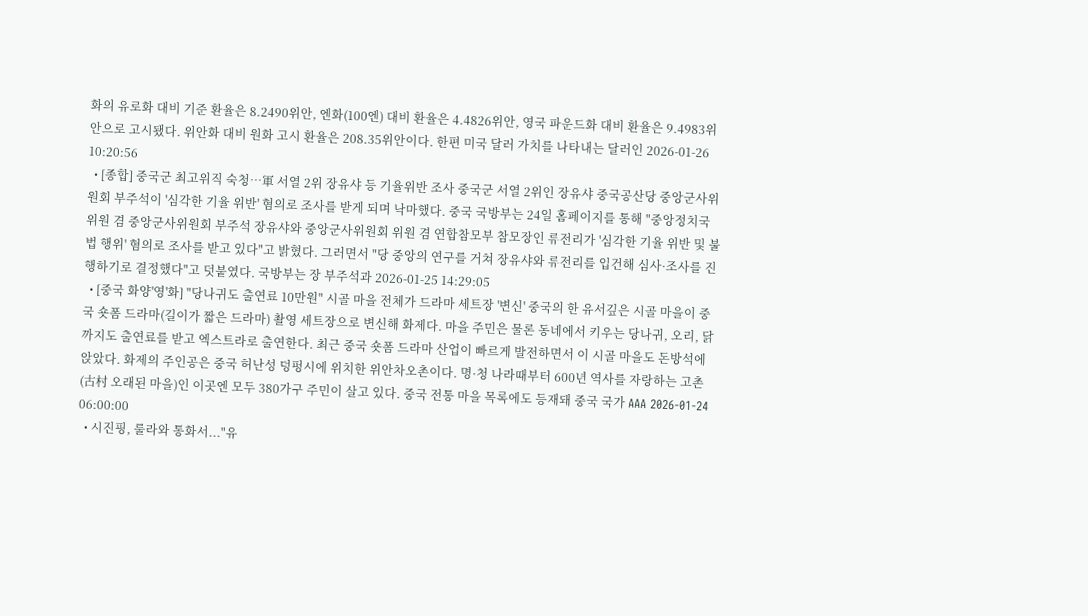화의 유로화 대비 기준 환율은 8.2490위안, 엔화(100엔) 대비 환율은 4.4826위안, 영국 파운드화 대비 환율은 9.4983위안으로 고시됐다. 위안화 대비 원화 고시 환율은 208.35위안이다. 한편 미국 달러 가치를 나타내는 달러인 2026-01-26 10:20:56
  • [종합] 중국군 최고위직 숙청…軍 서열 2위 장유샤 등 기율위반 조사 중국군 서열 2위인 장유샤 중국공산당 중앙군사위원회 부주석이 '심각한 기율 위반' 혐의로 조사를 받게 되며 낙마했다. 중국 국방부는 24일 홈페이지를 통해 "중앙정치국 위원 겸 중앙군사위원회 부주석 장유샤와 중앙군사위원회 위원 겸 연합참모부 참모장인 류전리가 '심각한 기율 위반 및 불법 행위' 혐의로 조사를 받고 있다"고 밝혔다. 그러면서 "당 중앙의 연구를 거쳐 장유샤와 류전리를 입건해 심사·조사를 진행하기로 결정했다"고 덧붙였다. 국방부는 장 부주석과 2026-01-25 14:29:05
  • [중국 화양'영'화] "당나귀도 출연료 10만원" 시골 마을 전체가 드라마 세트장 '변신' 중국의 한 유서깊은 시골 마을이 중국 숏폼 드라마(길이가 짧은 드라마) 촬영 세트장으로 변신해 화제다. 마을 주민은 물론 동네에서 키우는 당나귀, 오리, 닭까지도 출연료를 받고 엑스트라로 출연한다. 최근 중국 숏폼 드라마 산업이 빠르게 발전하면서 이 시골 마을도 돈방석에 앉았다. 화제의 주인공은 중국 허난성 덩펑시에 위치한 위안차오촌이다. 명·청 나라때부터 600년 역사를 자랑하는 고촌(古村 오래된 마을)인 이곳엔 모두 380가구 주민이 살고 있다. 중국 전통 마을 목록에도 등재돼 중국 국가 AAA 2026-01-24 06:00:00
  • 시진핑, 룰라와 통화서..."유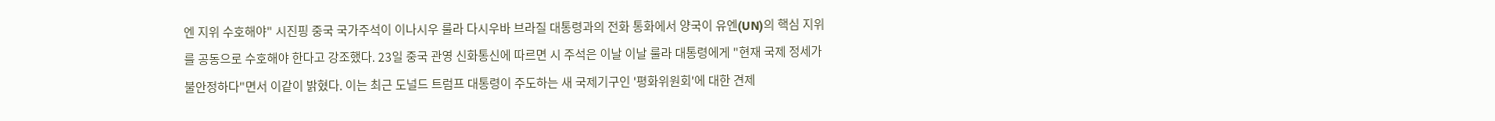엔 지위 수호해야" 시진핑 중국 국가주석이 이나시우 룰라 다시우바 브라질 대통령과의 전화 통화에서 양국이 유엔(UN)의 핵심 지위를 공동으로 수호해야 한다고 강조했다. 23일 중국 관영 신화통신에 따르면 시 주석은 이날 이날 룰라 대통령에게 "현재 국제 정세가 불안정하다"면서 이같이 밝혔다. 이는 최근 도널드 트럼프 대통령이 주도하는 새 국제기구인 '평화위원회'에 대한 견제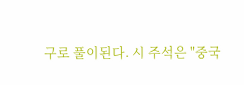구로 풀이된다. 시 주석은 "중국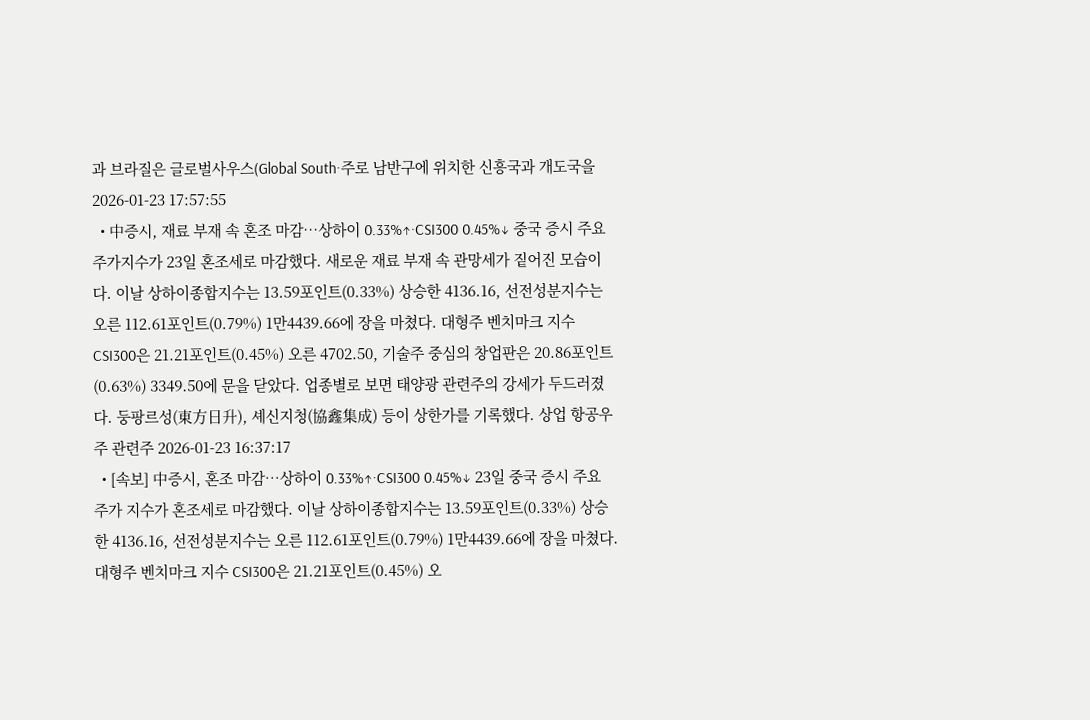과 브라질은 글로벌사우스(Global South·주로 남반구에 위치한 신흥국과 개도국을 2026-01-23 17:57:55
  • 中증시, 재료 부재 속 혼조 마감…상하이 0.33%↑·CSI300 0.45%↓ 중국 증시 주요 주가지수가 23일 혼조세로 마감했다. 새로운 재료 부재 속 관망세가 짙어진 모습이다. 이날 상하이종합지수는 13.59포인트(0.33%) 상승한 4136.16, 선전성분지수는 오른 112.61포인트(0.79%) 1만4439.66에 장을 마쳤다. 대형주 벤치마크 지수 CSI300은 21.21포인트(0.45%) 오른 4702.50, 기술주 중심의 창업판은 20.86포인트(0.63%) 3349.50에 문을 닫았다. 업종별로 보면 태양광 관련주의 강세가 두드러졌다. 둥팡르성(東方日升), 셰신지청(協鑫集成) 등이 상한가를 기록했다. 상업 항공우주 관련주 2026-01-23 16:37:17
  • [속보] 中증시, 혼조 마감…상하이 0.33%↑·CSI300 0.45%↓ 23일 중국 증시 주요주가 지수가 혼조세로 마감했다. 이날 상하이종합지수는 13.59포인트(0.33%) 상승한 4136.16, 선전성분지수는 오른 112.61포인트(0.79%) 1만4439.66에 장을 마쳤다. 대형주 벤치마크 지수 CSI300은 21.21포인트(0.45%) 오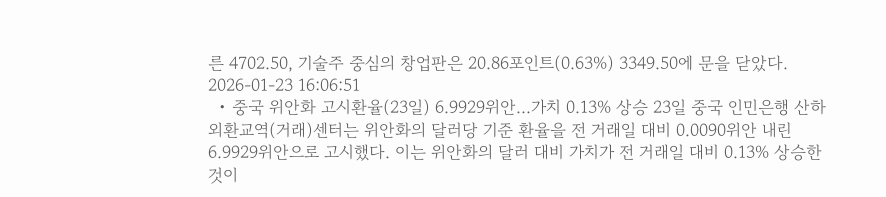른 4702.50, 기술주 중심의 창업판은 20.86포인트(0.63%) 3349.50에 문을 닫았다. 2026-01-23 16:06:51
  • 중국 위안화 고시환율(23일) 6.9929위안...가치 0.13% 상승 23일 중국 인민은행 산하 외환교역(거래)센터는 위안화의 달러당 기준 환율을 전 거래일 대비 0.0090위안 내린 6.9929위안으로 고시했다. 이는 위안화의 달러 대비 가치가 전 거래일 대비 0.13% 상승한 것이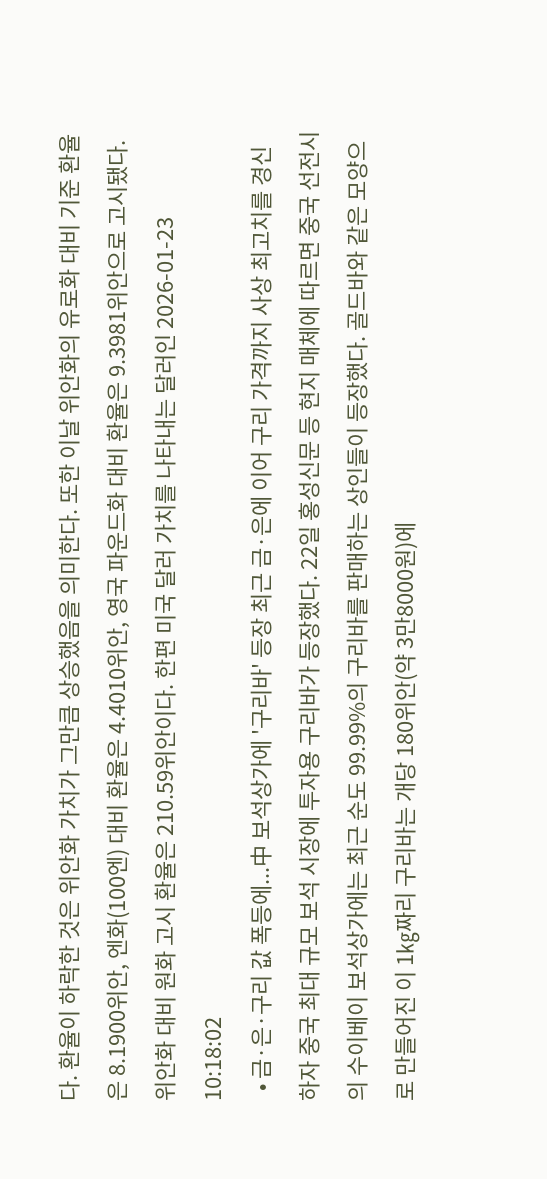다. 환율이 하락한 것은 위안화 가치가 그만큼 상승했음을 의미한다. 또한 이날 위안화의 유로화 대비 기준 환율은 8.1900위안, 엔화(100엔) 대비 환율은 4.4010위안, 영국 파운드화 대비 환율은 9.3981위안으로 고시됐다. 위안화 대비 원화 고시 환율은 210.59위안이다. 한편 미국 달러 가치를 나타내는 달러인 2026-01-23 10:18:02
  • 금·은·구리 값 폭등에...中 보석상가에 '구리바' 등장 최근 금·은에 이어 구리 가격까지 사상 최고치를 경신하자 중국 최대 규모 보석 시장에 투자용 구리바가 등장했다. 22일 홍성신문 등 현지 매체에 따르면 중국 선전시의 수이베이 보석상가에는 최근 순도 99.99%의 구리바를 판매하는 상인들이 등장했다. 골드바와 같은 모양으로 만들어진 이 1㎏짜리 구리바는 개당 180위안(약 3만8000원)에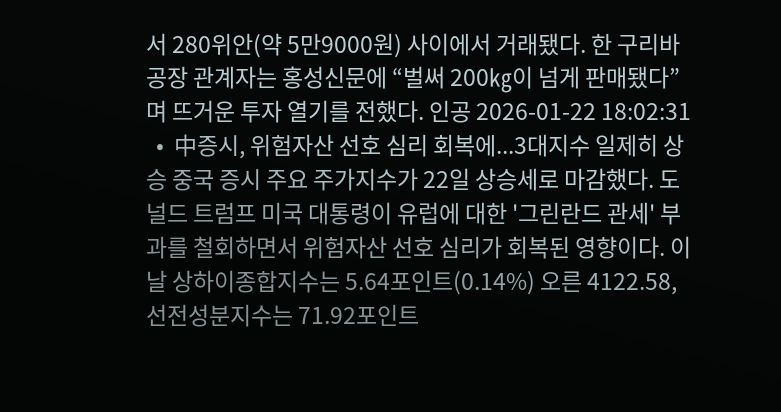서 280위안(약 5만9000원) 사이에서 거래됐다. 한 구리바 공장 관계자는 홍성신문에 “벌써 200㎏이 넘게 판매됐다”며 뜨거운 투자 열기를 전했다. 인공 2026-01-22 18:02:31
  •  中증시, 위험자산 선호 심리 회복에...3대지수 일제히 상승 중국 증시 주요 주가지수가 22일 상승세로 마감했다. 도널드 트럼프 미국 대통령이 유럽에 대한 '그린란드 관세' 부과를 철회하면서 위험자산 선호 심리가 회복된 영향이다. 이날 상하이종합지수는 5.64포인트(0.14%) 오른 4122.58, 선전성분지수는 71.92포인트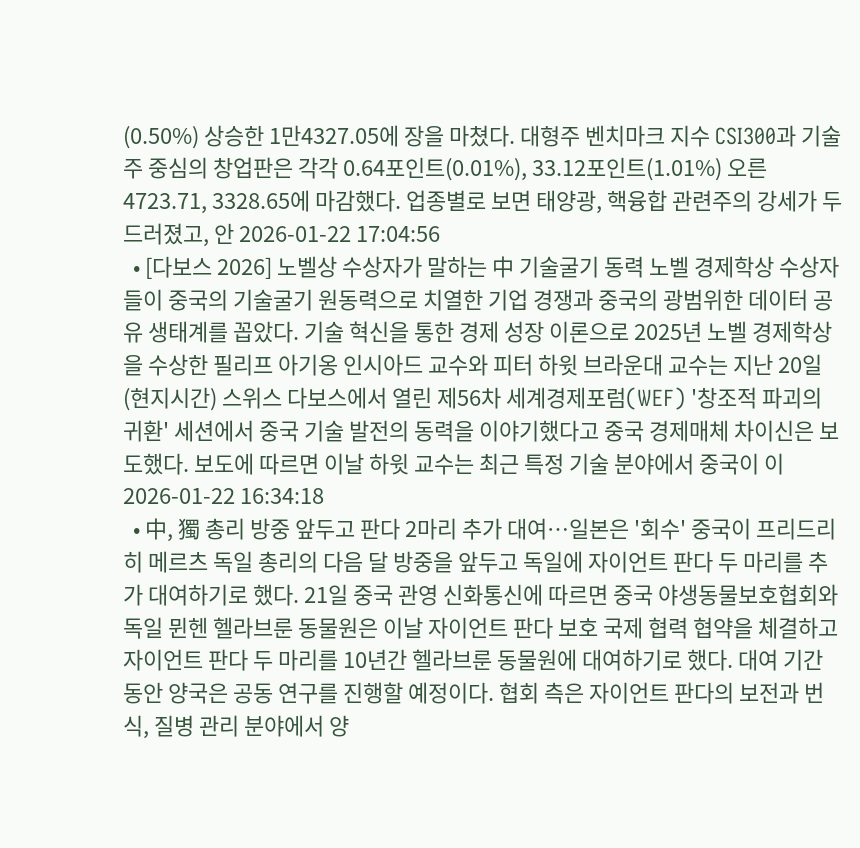(0.50%) 상승한 1만4327.05에 장을 마쳤다. 대형주 벤치마크 지수 CSI300과 기술주 중심의 창업판은 각각 0.64포인트(0.01%), 33.12포인트(1.01%) 오른 4723.71, 3328.65에 마감했다. 업종별로 보면 태양광, 핵융합 관련주의 강세가 두드러졌고, 안 2026-01-22 17:04:56
  • [다보스 2026] 노벨상 수상자가 말하는 中 기술굴기 동력 노벨 경제학상 수상자들이 중국의 기술굴기 원동력으로 치열한 기업 경쟁과 중국의 광범위한 데이터 공유 생태계를 꼽았다. 기술 혁신을 통한 경제 성장 이론으로 2025년 노벨 경제학상을 수상한 필리프 아기옹 인시아드 교수와 피터 하윗 브라운대 교수는 지난 20일(현지시간) 스위스 다보스에서 열린 제56차 세계경제포럼(WEF) '창조적 파괴의 귀환' 세션에서 중국 기술 발전의 동력을 이야기했다고 중국 경제매체 차이신은 보도했다. 보도에 따르면 이날 하윗 교수는 최근 특정 기술 분야에서 중국이 이 2026-01-22 16:34:18
  • 中, 獨 총리 방중 앞두고 판다 2마리 추가 대여…일본은 '회수' 중국이 프리드리히 메르츠 독일 총리의 다음 달 방중을 앞두고 독일에 자이언트 판다 두 마리를 추가 대여하기로 했다. 21일 중국 관영 신화통신에 따르면 중국 야생동물보호협회와 독일 뮌헨 헬라브룬 동물원은 이날 자이언트 판다 보호 국제 협력 협약을 체결하고 자이언트 판다 두 마리를 10년간 헬라브룬 동물원에 대여하기로 했다. 대여 기간 동안 양국은 공동 연구를 진행할 예정이다. 협회 측은 자이언트 판다의 보전과 번식, 질병 관리 분야에서 양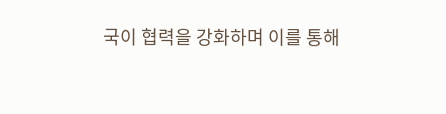국이 협력을 강화하며 이를 통해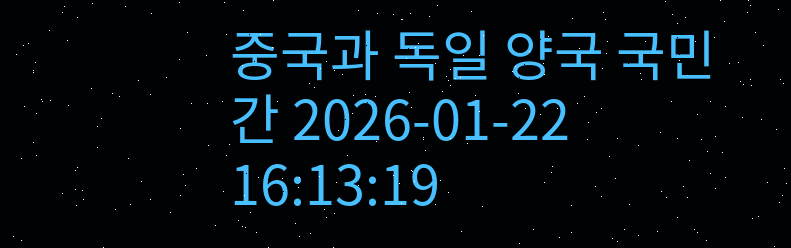중국과 독일 양국 국민 간 2026-01-22 16:13:19